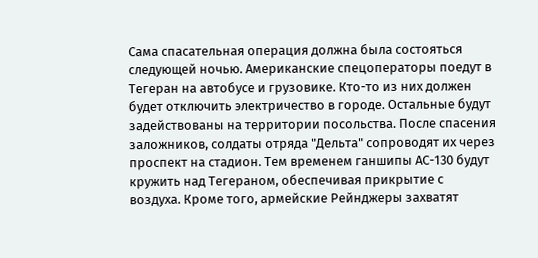Сама спасательная операция должна была состояться следующей ночью. Американские спецоператоры поедут в Тегеран на автобусе и грузовике. Кто-то из них должен будет отключить электричество в городе. Остальные будут задействованы на территории посольства. После спасения заложников, солдаты отряда "Дельта" сопроводят их через проспект на стадион. Тем временем ганшипы AC-130 будут кружить над Тегераном, обеспечивая прикрытие с воздуха. Кроме того, армейские Рейнджеры захватят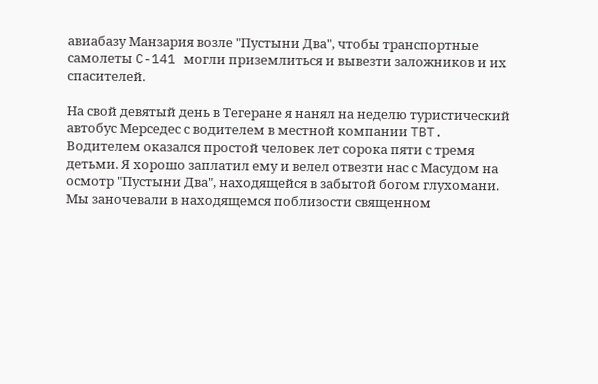авиабазу Манзария возле "Пустыни Два", чтобы транспортные самолеты C-141 могли приземлиться и вывезти заложников и их спасителей.

На свой девятый день в Тегеране я нанял на неделю туристический автобус Мерседес с водителем в местной компании TBT. Водителем оказался простой человек лет сорока пяти с тремя детьми. Я хорошо заплатил ему и велел отвезти нас с Масудом на осмотр "Пустыни Два", находящейся в забытой богом глухомани. Мы заночевали в находящемся поблизости священном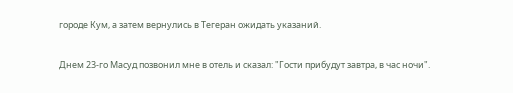городе Кум, а затем вернулись в Тегеран ожидать указаний.

Днем 23-го Масуд позвонил мне в отель и сказал: "Гости прибудут завтра, в час ночи".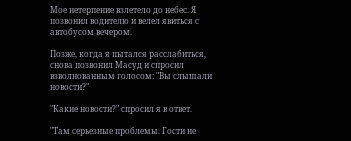Мое нетерпение взлетело до небес. Я позвонил водителю и велел явиться с автобусом вечером.

Позже, когда я пытался расслабиться, снова позвонил Масуд и спросил взволнованным голосом: "Вы слышали новости?"

"Какие новости?" спросил я в ответ.

"Там серьезные проблемы. Гости не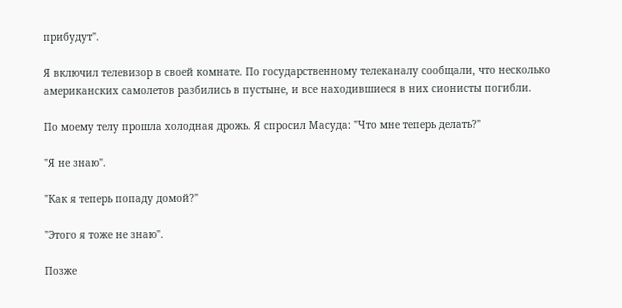прибудут".

Я включил телевизор в своей комнате. По государственному телеканалу сообщали, что несколько американских самолетов разбились в пустыне, и все находившиеся в них сионисты погибли.

По моему телу прошла холодная дрожь. Я спросил Масуда: "Что мне теперь делать?"

"Я не знаю".

"Как я теперь попаду домой?"

"Этого я тоже не знаю".

Позже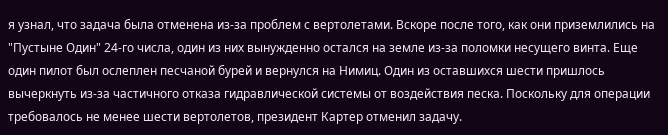я узнал, что задача была отменена из-за проблем с вертолетами. Вскоре после того, как они приземлились на "Пустыне Один" 24-го числа, один из них вынужденно остался на земле из-за поломки несущего винта. Еще один пилот был ослеплен песчаной бурей и вернулся на Нимиц. Один из оставшихся шести пришлось вычеркнуть из-за частичного отказа гидравлической системы от воздействия песка. Поскольку для операции требовалось не менее шести вертолетов, президент Картер отменил задачу.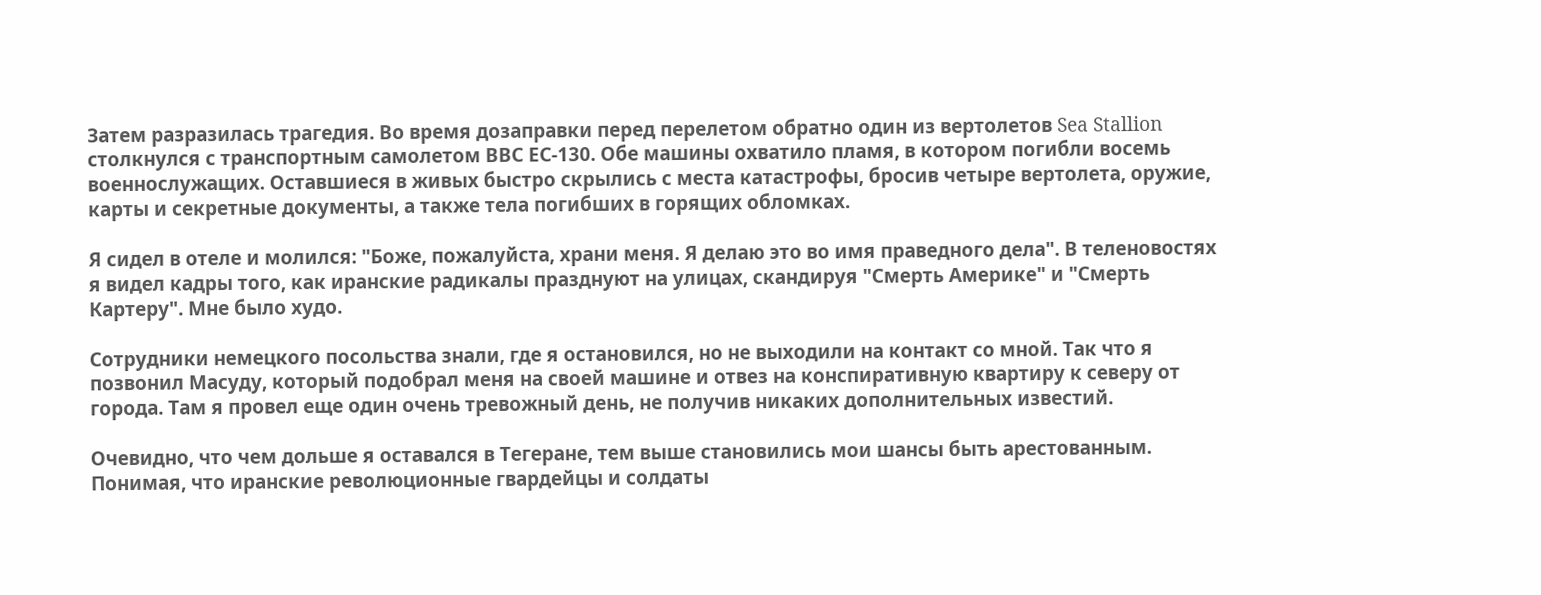Затем разразилась трагедия. Во время дозаправки перед перелетом обратно один из вертолетов Sea Stallion столкнулся с транспортным самолетом ВВС ЕС-130. Обе машины охватило пламя, в котором погибли восемь военнослужащих. Оставшиеся в живых быстро скрылись с места катастрофы, бросив четыре вертолета, оружие, карты и секретные документы, а также тела погибших в горящих обломках.

Я сидел в отеле и молился: "Боже, пожалуйста, храни меня. Я делаю это во имя праведного дела". В теленовостях я видел кадры того, как иранские радикалы празднуют на улицах, скандируя "Смерть Америке" и "Смерть Картеру". Мне было худо.

Сотрудники немецкого посольства знали, где я остановился, но не выходили на контакт со мной. Так что я позвонил Масуду, который подобрал меня на своей машине и отвез на конспиративную квартиру к северу от города. Там я провел еще один очень тревожный день, не получив никаких дополнительных известий.

Очевидно, что чем дольше я оставался в Тегеране, тем выше становились мои шансы быть арестованным. Понимая, что иранские революционные гвардейцы и солдаты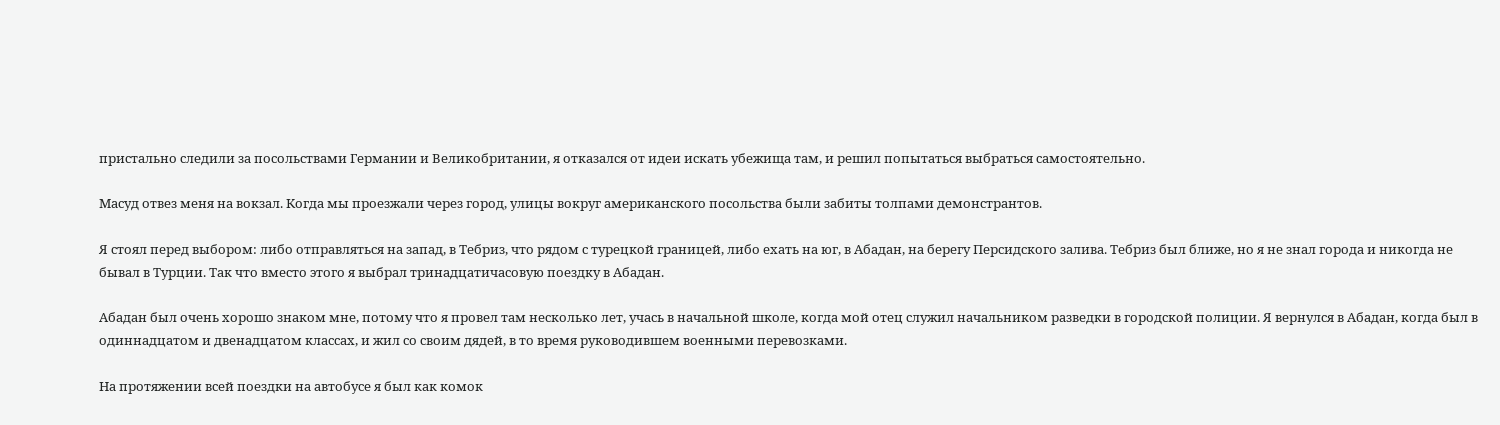пристально следили за посольствами Германии и Великобритании, я отказался от идеи искать убежища там, и решил попытаться выбраться самостоятельно.

Масуд отвез меня на вокзал. Когда мы проезжали через город, улицы вокруг американского посольства были забиты толпами демонстрантов.

Я стоял перед выбором: либо отправляться на запад, в Тебриз, что рядом с турецкой границей, либо ехать на юг, в Абадан, на берегу Персидского залива. Тебриз был ближе, но я не знал города и никогда не бывал в Турции. Так что вместо этого я выбрал тринадцатичасовую поездку в Абадан.

Абадан был очень хорошо знаком мне, потому что я провел там несколько лет, учась в начальной школе, когда мой отец служил начальником разведки в городской полиции. Я вернулся в Абадан, когда был в одиннадцатом и двенадцатом классах, и жил со своим дядей, в то время руководившем военными перевозками.

На протяжении всей поездки на автобусе я был как комок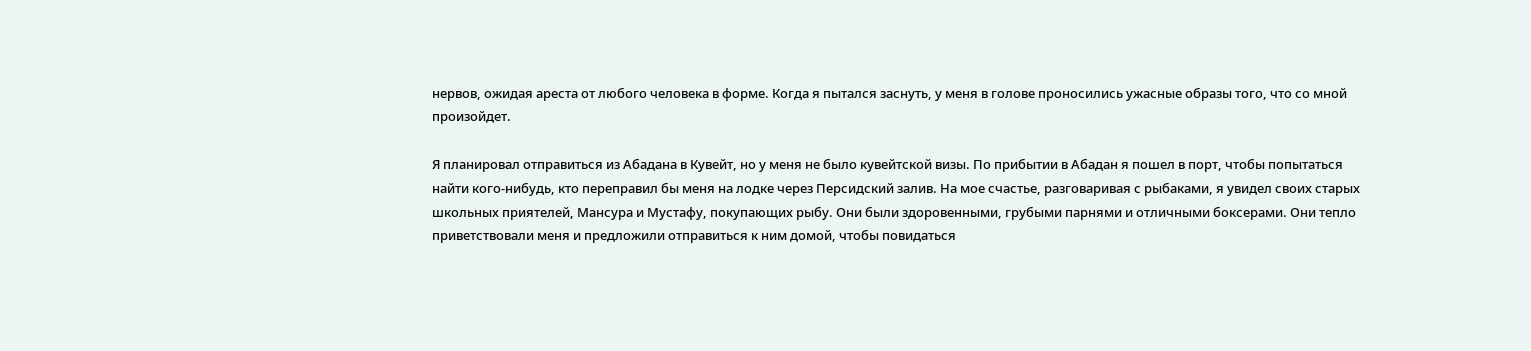нервов, ожидая ареста от любого человека в форме. Когда я пытался заснуть, у меня в голове проносились ужасные образы того, что со мной произойдет.

Я планировал отправиться из Абадана в Кувейт, но у меня не было кувейтской визы. По прибытии в Абадан я пошел в порт, чтобы попытаться найти кого-нибудь, кто переправил бы меня на лодке через Персидский залив. На мое счастье, разговаривая с рыбаками, я увидел своих старых школьных приятелей, Мансура и Мустафу, покупающих рыбу. Они были здоровенными, грубыми парнями и отличными боксерами. Они тепло приветствовали меня и предложили отправиться к ним домой, чтобы повидаться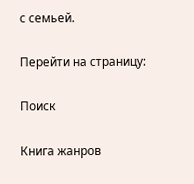с семьей.

Перейти на страницу:

Поиск

Книга жанров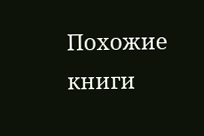Похожие книги